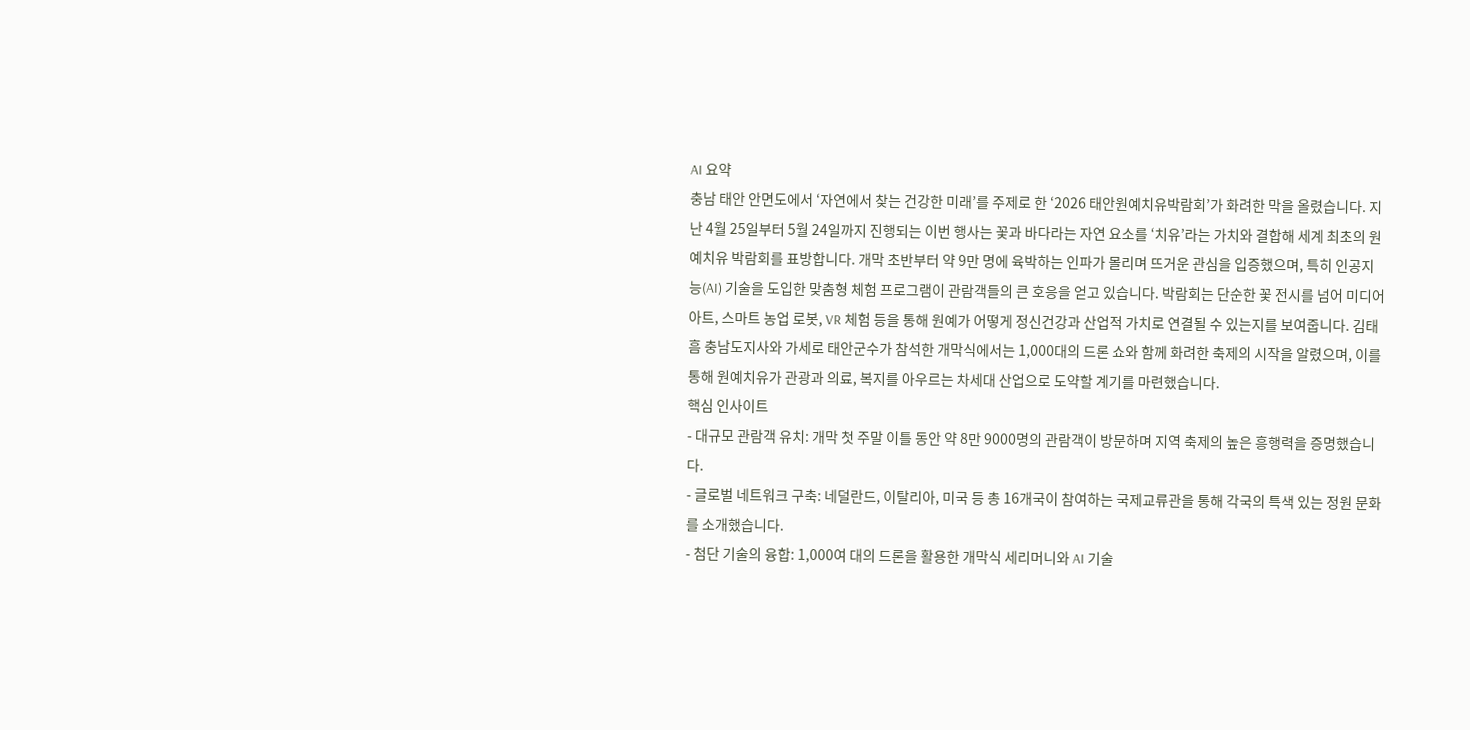AI 요약
충남 태안 안면도에서 ‘자연에서 찾는 건강한 미래’를 주제로 한 ‘2026 태안원예치유박람회’가 화려한 막을 올렸습니다. 지난 4월 25일부터 5월 24일까지 진행되는 이번 행사는 꽃과 바다라는 자연 요소를 ‘치유’라는 가치와 결합해 세계 최초의 원예치유 박람회를 표방합니다. 개막 초반부터 약 9만 명에 육박하는 인파가 몰리며 뜨거운 관심을 입증했으며, 특히 인공지능(AI) 기술을 도입한 맞춤형 체험 프로그램이 관람객들의 큰 호응을 얻고 있습니다. 박람회는 단순한 꽃 전시를 넘어 미디어아트, 스마트 농업 로봇, VR 체험 등을 통해 원예가 어떻게 정신건강과 산업적 가치로 연결될 수 있는지를 보여줍니다. 김태흠 충남도지사와 가세로 태안군수가 참석한 개막식에서는 1,000대의 드론 쇼와 함께 화려한 축제의 시작을 알렸으며, 이를 통해 원예치유가 관광과 의료, 복지를 아우르는 차세대 산업으로 도약할 계기를 마련했습니다.
핵심 인사이트
- 대규모 관람객 유치: 개막 첫 주말 이틀 동안 약 8만 9000명의 관람객이 방문하며 지역 축제의 높은 흥행력을 증명했습니다.
- 글로벌 네트워크 구축: 네덜란드, 이탈리아, 미국 등 총 16개국이 참여하는 국제교류관을 통해 각국의 특색 있는 정원 문화를 소개했습니다.
- 첨단 기술의 융합: 1,000여 대의 드론을 활용한 개막식 세리머니와 AI 기술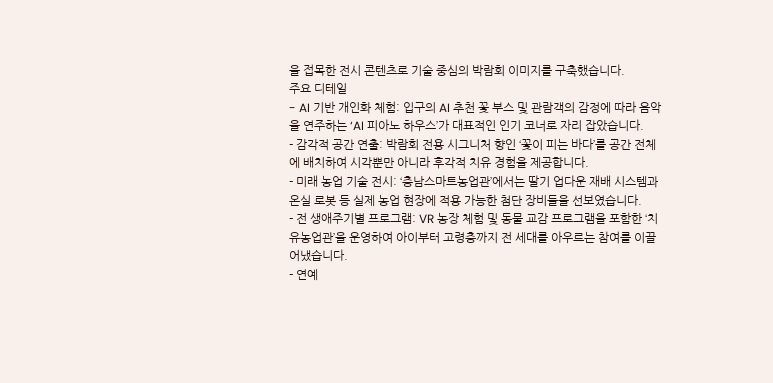을 접목한 전시 콘텐츠로 기술 중심의 박람회 이미지를 구축했습니다.
주요 디테일
- AI 기반 개인화 체험: 입구의 AI 추천 꽃 부스 및 관람객의 감정에 따라 음악을 연주하는 ‘AI 피아노 하우스’가 대표적인 인기 코너로 자리 잡았습니다.
- 감각적 공간 연출: 박람회 전용 시그니처 향인 ‘꽃이 피는 바다’를 공간 전체에 배치하여 시각뿐만 아니라 후각적 치유 경험을 제공합니다.
- 미래 농업 기술 전시: ‘충남스마트농업관’에서는 딸기 업다운 재배 시스템과 온실 로봇 등 실제 농업 현장에 적용 가능한 첨단 장비들을 선보였습니다.
- 전 생애주기별 프로그램: VR 농장 체험 및 동물 교감 프로그램을 포함한 ‘치유농업관’을 운영하여 아이부터 고령층까지 전 세대를 아우르는 참여를 이끌어냈습니다.
- 연예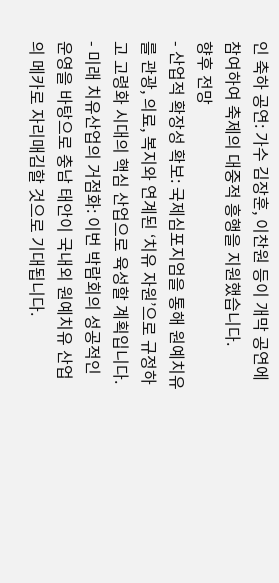인 축하 공연: 가수 김장훈, 이찬원 등이 개막 공연에 참여하여 축제의 대중적 흥행을 지원했습니다.
향후 전망
- 산업적 확장성 확보: 국제심포지엄을 통해 원예치유를 관광, 의료, 복지와 연계된 ‘치유 자원’으로 규정하고 고령화 시대의 핵심 산업으로 육성할 계획입니다.
- 미래 치유산업의 거점화: 이번 박람회의 성공적인 운영을 바탕으로 충남 태안이 국내외 원예치유 산업의 메카로 자리매김할 것으로 기대됩니다.